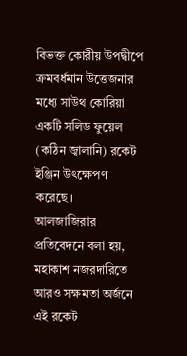বিভক্ত কোরীয় উপদ্বীপে ক্রমবর্ধমান উত্তেজনার মধ্যে সাউথ কোরিয়া একটি সলিড ফুয়েল (কঠিন জ্বালানি) রকেট ইঞ্জিন উৎক্ষেপণ করেছে।
আলজাজিরার প্রতিবেদনে বলা হয়, মহাকাশ নজরদারিতে আরও সক্ষমতা অর্জনে এই রকেট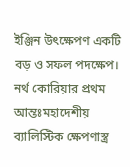ইঞ্জিন উৎক্ষেপণ একটি বড় ও সফল পদক্ষেপ।
নর্থ কোরিয়ার প্রথম আন্তঃমহাদেশীয় ব্যালিস্টিক ক্ষেপণাস্ত্র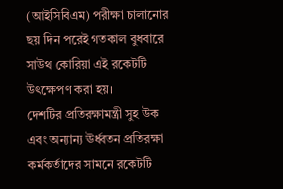(আইসিবিএম) পরীক্ষা চালানোর ছয় দিন পরেই গতকাল বুধবারে সাউথ কোরিয়া এই রকেটটি উৎক্ষেপণ করা হয়।
দেশটির প্রতিরক্ষামন্ত্রী সুহ উক এবং অন্যান্য ঊর্ধ্বতন প্রতিরক্ষা কর্মকর্তাদের সামনে রকেটটি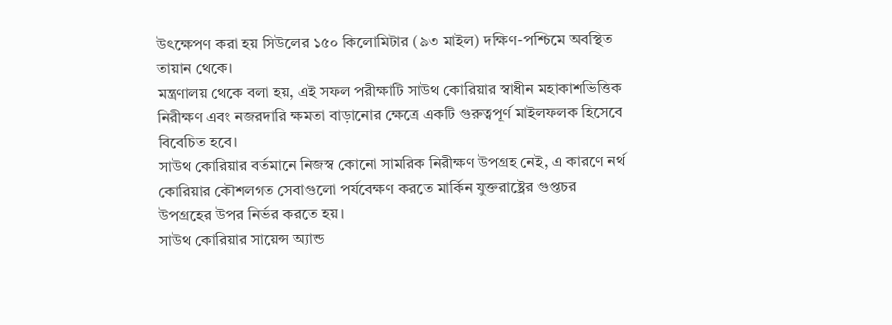উৎক্ষেপণ করা হয় সিউলের ১৫০ কিলোমিটার (৯৩ মাইল) দক্ষিণ-পশ্চিমে অবস্থিত তায়ান থেকে।
মন্ত্রণালয় থেকে বলা হয়, এই সফল পরীক্ষাটি সাউথ কোরিয়ার স্বাধীন মহাকাশভিত্তিক নিরীক্ষণ এবং নজরদারি ক্ষমতা বাড়ানোর ক্ষেত্রে একটি গুরুত্বপূর্ণ মাইলফলক হিসেবে বিবেচিত হবে।
সাউথ কোরিয়ার বর্তমানে নিজস্ব কোনো সামরিক নিরীক্ষণ উপগ্রহ নেই, এ কারণে নর্থ কোরিয়ার কৌশলগত সেবাগুলো পর্যবেক্ষণ করতে মার্কিন যুক্তরাষ্ট্রের গুপ্তচর উপগ্রহের উপর নির্ভর করতে হয়।
সাউথ কোরিয়ার সায়েন্স অ্যান্ড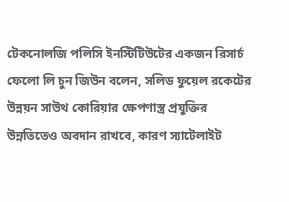টেকনোলজি পলিসি ইনস্টিটিউটের একজন রিসার্চ ফেলো লি চুন জিউন বলেন, সলিড ফুয়েল রকেটের উন্নয়ন সাউথ কোরিয়ার ক্ষেপণাস্ত্র প্রযুক্তির উন্নতিতেও অবদান রাখবে, কারণ স্যাটেলাইট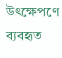উৎক্ষেপণে ব্যবহৃত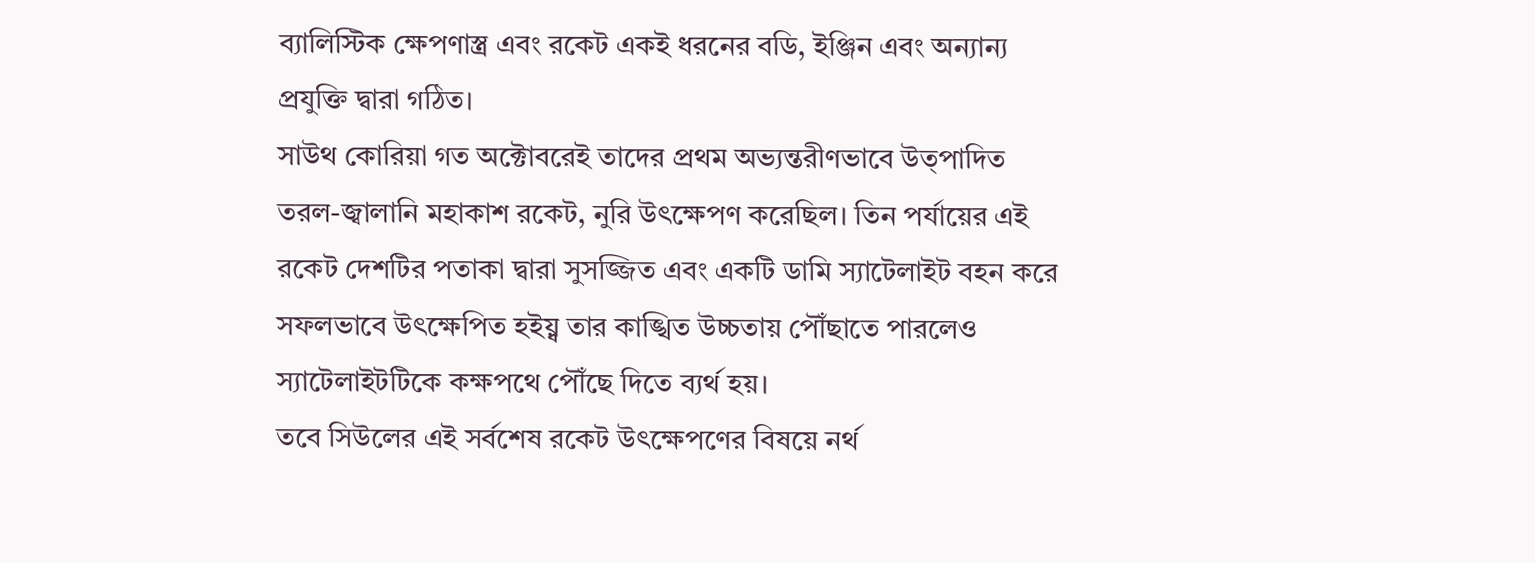ব্যালিস্টিক ক্ষেপণাস্ত্র এবং রকেট একই ধরনের বডি, ইঞ্জিন এবং অন্যান্য প্রযুক্তি দ্বারা গঠিত।
সাউথ কোরিয়া গত অক্টোবরেই তাদের প্রথম অভ্যন্তরীণভাবে উত্পাদিত তরল-জ্বালানি মহাকাশ রকেট, নুরি উৎক্ষেপণ করেছিল। তিন পর্যায়ের এই রকেট দেশটির পতাকা দ্বারা সুসজ্জিত এবং একটি ডামি স্যাটেলাইট বহন করে সফলভাবে উৎক্ষেপিত হইয়্ব তার কাঙ্খিত উচ্চতায় পৌঁছাতে পারলেও স্যাটেলাইটটিকে কক্ষপথে পৌঁছে দিতে ব্যর্থ হয়।
তবে সিউলের এই সর্বশেষ রকেট উৎক্ষেপণের বিষয়ে নর্থ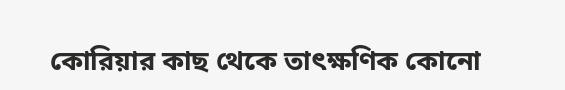কোরিয়ার কাছ থেকে তাৎক্ষণিক কোনো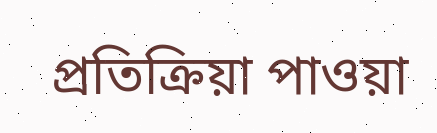প্রতিক্রিয়া পাওয়া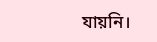যায়নি।